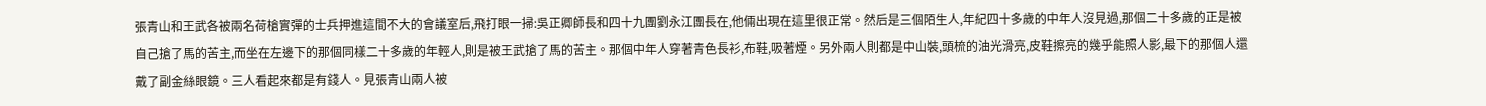張青山和王武各被兩名荷槍實彈的士兵押進這間不大的會議室后,飛打眼一掃:吳正卿師長和四十九團劉永江團長在,他倆出現在這里很正常。然后是三個陌生人,年紀四十多歲的中年人沒見過,那個二十多歲的正是被自己搶了馬的苦主,而坐在左邊下的那個同樣二十多歲的年輕人,則是被王武搶了馬的苦主。那個中年人穿著青色長衫,布鞋,吸著煙。另外兩人則都是中山裝,頭梳的油光滑亮,皮鞋擦亮的幾乎能照人影,最下的那個人還戴了副金絲眼鏡。三人看起來都是有錢人。見張青山兩人被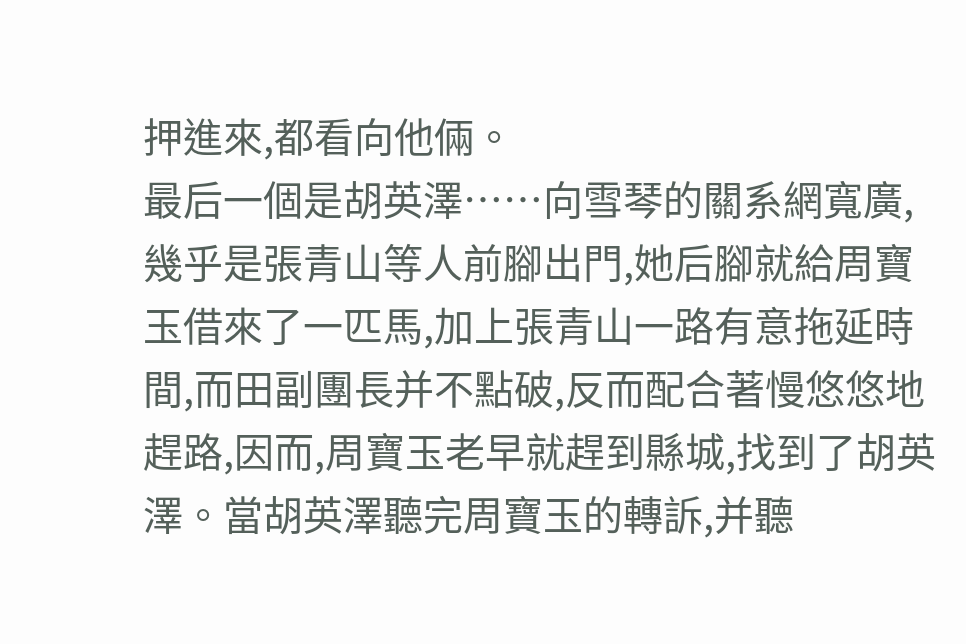押進來,都看向他倆。
最后一個是胡英澤……向雪琴的關系網寬廣,幾乎是張青山等人前腳出門,她后腳就給周寶玉借來了一匹馬,加上張青山一路有意拖延時間,而田副團長并不點破,反而配合著慢悠悠地趕路,因而,周寶玉老早就趕到縣城,找到了胡英澤。當胡英澤聽完周寶玉的轉訴,并聽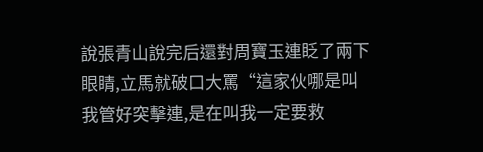說張青山說完后還對周寶玉連眨了兩下眼睛,立馬就破口大罵“這家伙哪是叫我管好突擊連,是在叫我一定要救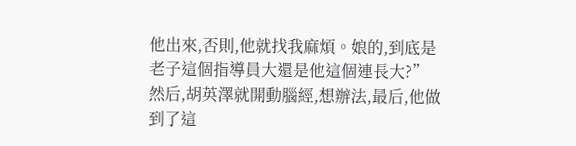他出來,否則,他就找我麻煩。娘的,到底是老子這個指導員大還是他這個連長大?”然后,胡英澤就開動腦經,想辦法,最后,他做到了這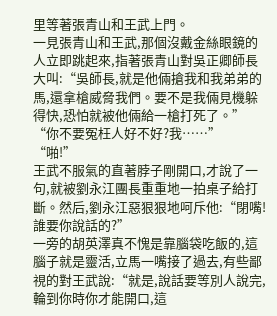里等著張青山和王武上門。
一見張青山和王武,那個沒戴金絲眼鏡的人立即跳起來,指著張青山對吳正卿師長大叫:“吳師長,就是他倆搶我和我弟弟的馬,還拿槍威脅我們。要不是我倆見機躲得快,恐怕就被他倆給一槍打死了。”
“你不要冤枉人好不好?我……”
“啪!”
王武不服氣的直著脖子剛開口,才說了一句,就被劉永江團長重重地一拍桌子給打斷。然后,劉永江惡狠狠地呵斥他:“閉嘴!誰要你說話的?”
一旁的胡英澤真不愧是靠腦袋吃飯的,這腦子就是靈活,立馬一嘴接了過去,有些鄙視的對王武說:“就是,說話要等別人說完,輪到你時你才能開口,這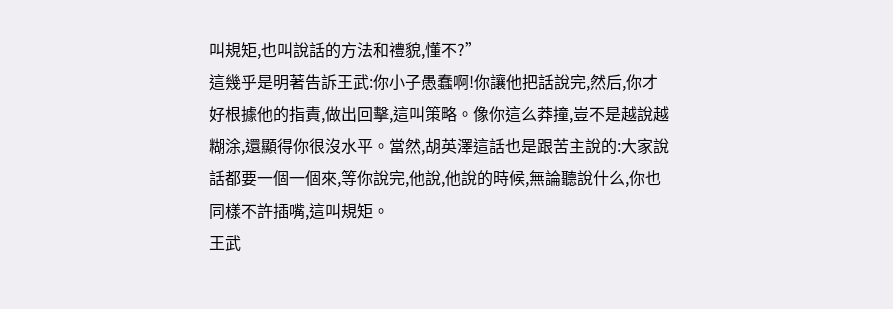叫規矩,也叫說話的方法和禮貌,懂不?”
這幾乎是明著告訴王武:你小子愚蠢啊!你讓他把話說完,然后,你才好根據他的指責,做出回擊,這叫策略。像你這么莽撞,豈不是越說越糊涂,還顯得你很沒水平。當然,胡英澤這話也是跟苦主說的:大家說話都要一個一個來,等你說完,他說,他說的時候,無論聽說什么,你也同樣不許插嘴,這叫規矩。
王武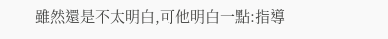雖然還是不太明白,可他明白一點:指導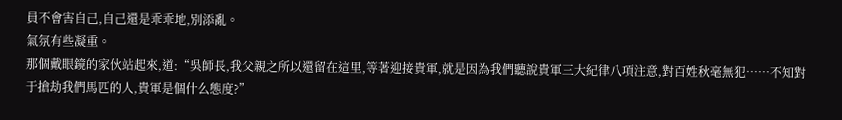員不會害自己,自己還是乖乖地,別添亂。
氣氛有些凝重。
那個戴眼鏡的家伙站起來,道:“吳師長,我父親之所以還留在這里,等著迎接貴軍,就是因為我們聽說貴軍三大紀律八項注意,對百姓秋毫無犯……不知對于搶劫我們馬匹的人,貴軍是個什么態度?”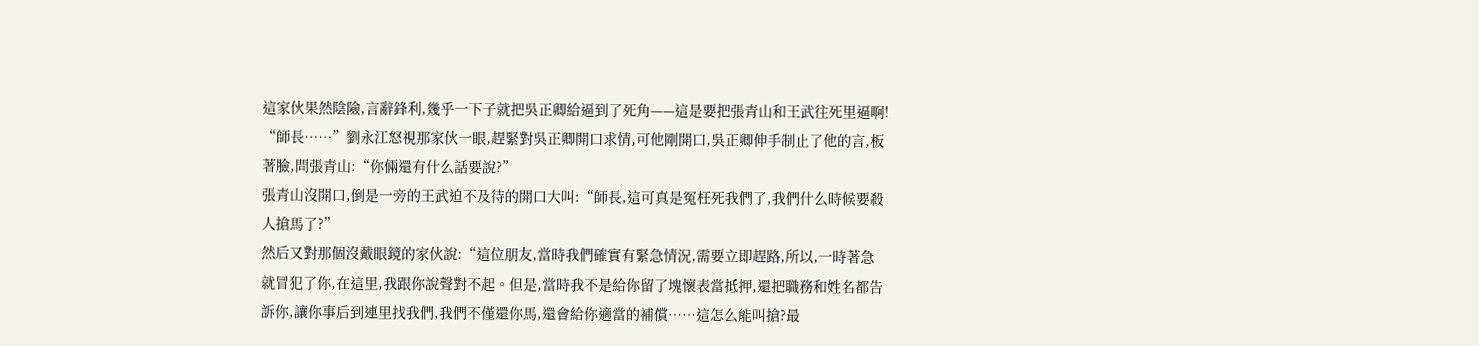這家伙果然陰險,言辭鋒利,幾乎一下子就把吳正卿給逼到了死角——這是要把張青山和王武往死里逼啊!
“師長……”劉永江怒視那家伙一眼,趕緊對吳正卿開口求情,可他剛開口,吳正卿伸手制止了他的言,板著臉,問張青山:“你倆還有什么話要說?”
張青山沒開口,倒是一旁的王武迫不及待的開口大叫:“師長,這可真是冤枉死我們了,我們什么時候要殺人搶馬了?”
然后又對那個沒戴眼鏡的家伙說:“這位朋友,當時我們確實有緊急情況,需要立即趕路,所以,一時著急就冒犯了你,在這里,我跟你說聲對不起。但是,當時我不是給你留了塊懷表當抵押,還把職務和姓名都告訴你,讓你事后到連里找我們,我們不僅還你馬,還會給你適當的補償……這怎么能叫搶?最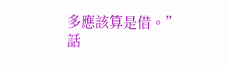多應該算是借。”
話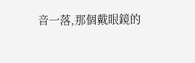音一落,那個戴眼鏡的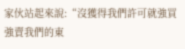家伙站起來說:“沒獲得我們許可就強買強賣我們的東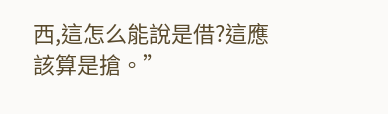西,這怎么能說是借?這應該算是搶。”